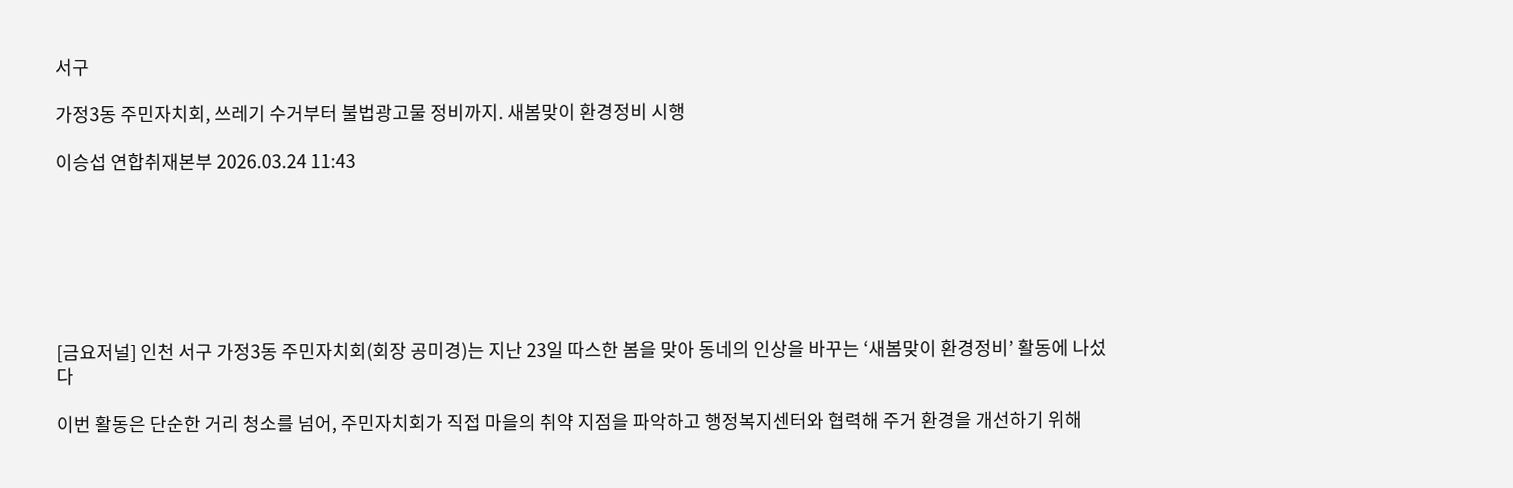서구

가정3동 주민자치회, 쓰레기 수거부터 불법광고물 정비까지. 새봄맞이 환경정비 시행

이승섭 연합취재본부 2026.03.24 11:43







[금요저널] 인천 서구 가정3동 주민자치회(회장 공미경)는 지난 23일 따스한 봄을 맞아 동네의 인상을 바꾸는 ‘새봄맞이 환경정비’ 활동에 나섰다

이번 활동은 단순한 거리 청소를 넘어, 주민자치회가 직접 마을의 취약 지점을 파악하고 행정복지센터와 협력해 주거 환경을 개선하기 위해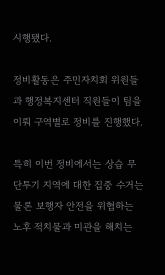시행됐다.

정비활동은 주민자치회 위원들과 행정복지센터 직원들이 팀을 이뤄 구역별로 정비를 진행했다.

특히 이번 정비에서는 상습 무단투기 지역에 대한 집중 수거는 물론 보행자 안전을 위협하는 노후 적치물과 미관을 해치는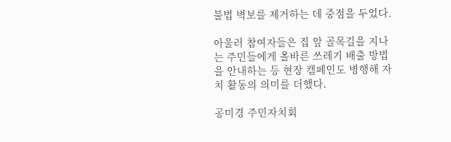불법 벽보를 제거하는 데 중점을 두었다.

아울러 참여자들은 집 앞 골목길을 지나는 주민들에게 올바른 쓰레기 배출 방법을 안내하는 등 현장 캠페인도 병행해 자치 활동의 의미를 더했다.

공미경 주민자치회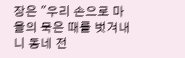장은 "우리 손으로 마을의 묵은 때를 벗겨내니 동네 전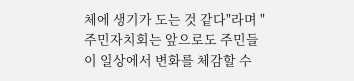체에 생기가 도는 것 같다"라며 "주민자치회는 앞으로도 주민들이 일상에서 변화를 체감할 수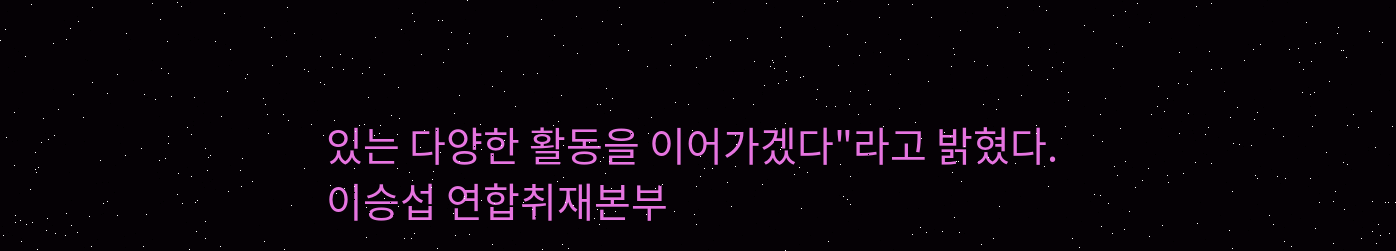있는 다양한 활동을 이어가겠다"라고 밝혔다.
이승섭 연합취재본부